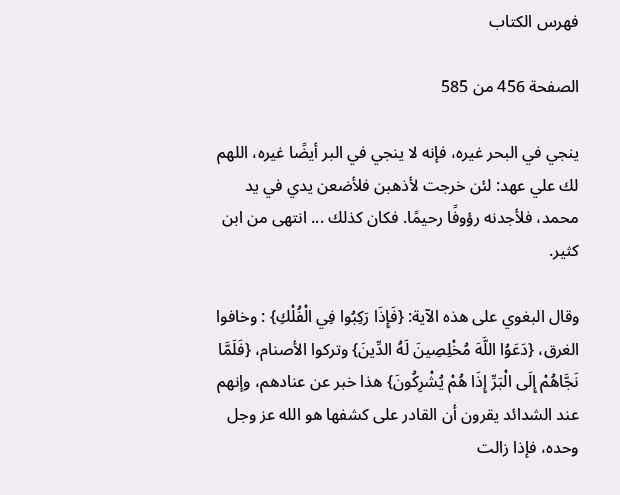فهرس الكتاب

الصفحة 456 من 585

ينجي في البحر غيره، فإنه لا ينجي في البر أيضًا غيره، اللهم لك علي عهد: لئن خرجت لأذهبن فلأضعن يدي في يد محمد، فلأجدنه رؤوفًا رحيمًا. فكان كذلك ... انتهى من ابن كثير.

وقال البغوي على هذه الآية: {فَإِذَا رَكِبُوا فِي الْفُلْكِ} : وخافوا الغرق، {دَعَوُا اللَّهَ مُخْلِصِينَ لَهُ الدِّينَ} وتركوا الأصنام، {فَلَمَّا نَجَّاهُمْ إِلَى الْبَرِّ إِذَا هُمْ يُشْرِكُونَ} هذا خبر عن عنادهم، وإنهم عند الشدائد يقرون أن القادر على كشفها هو الله عز وجل وحده، فإذا زالت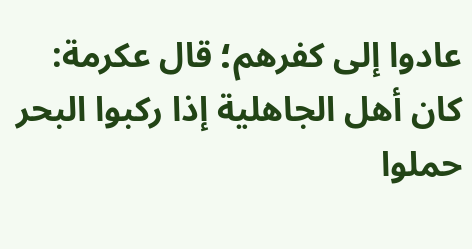عادوا إلى كفرهم؛ قال عكرمة: كان أهل الجاهلية إذا ركبوا البحر حملوا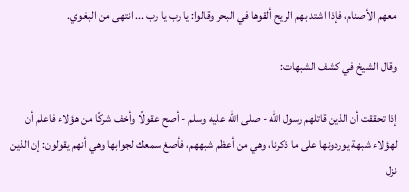معهم الأصنام، فإذا اشتد بهم الريح ألقوها في البحر وقالوا: يا رب يا رب ... انتهى من البغوي.

وقال الشيخ في كشف الشبهات:

إذا تحققت أن الذين قاتلهم رسول الله - صلى الله عليه وسلم - أصح عقولًا وأخف شركًا من هؤلاء فاعلم أن لهؤلاء شبهة يوردونها على ما ذكرنا، وهي من أعظم شبههم، فأصغ سمعك لجوابها وهي أنهم يقولون: إن الذين نزل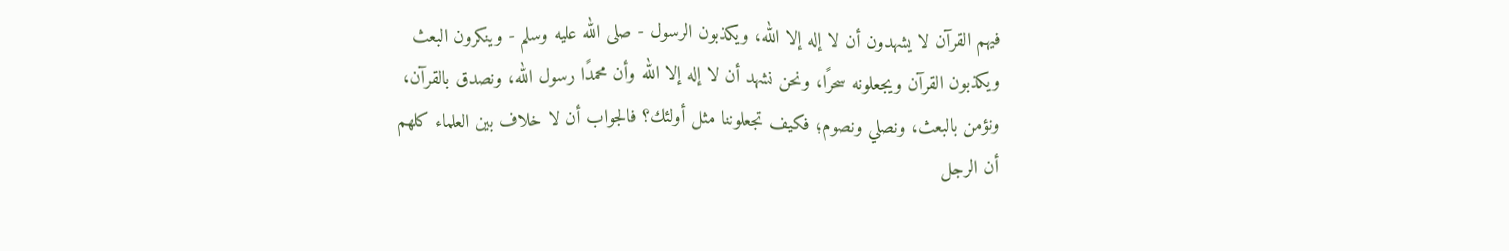فيهم القرآن لا يشهدون أن لا إله إلا الله، ويكذبون الرسول - صلى الله عليه وسلم - وينكرون البعث ويكذبون القرآن ويجعلونه سحرًا، ونحن نشهد أن لا إله إلا الله وأن محمدًا رسول الله، ونصدق بالقرآن، ونؤمن بالبعث، ونصلي ونصوم؛ فكيف تجعلوننا مثل أولئك؟ فالجواب أن لا خلاف بين العلماء كلهم أن الرجل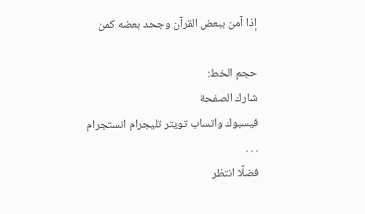إذا آمن ببعض القرآن وجحد بعضه كمن

حجم الخط:
شارك الصفحة
فيسبوك واتساب تويتر تليجرام انستجرام
. . .
فضلًا انتظر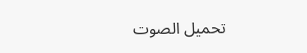تحميل الصوت